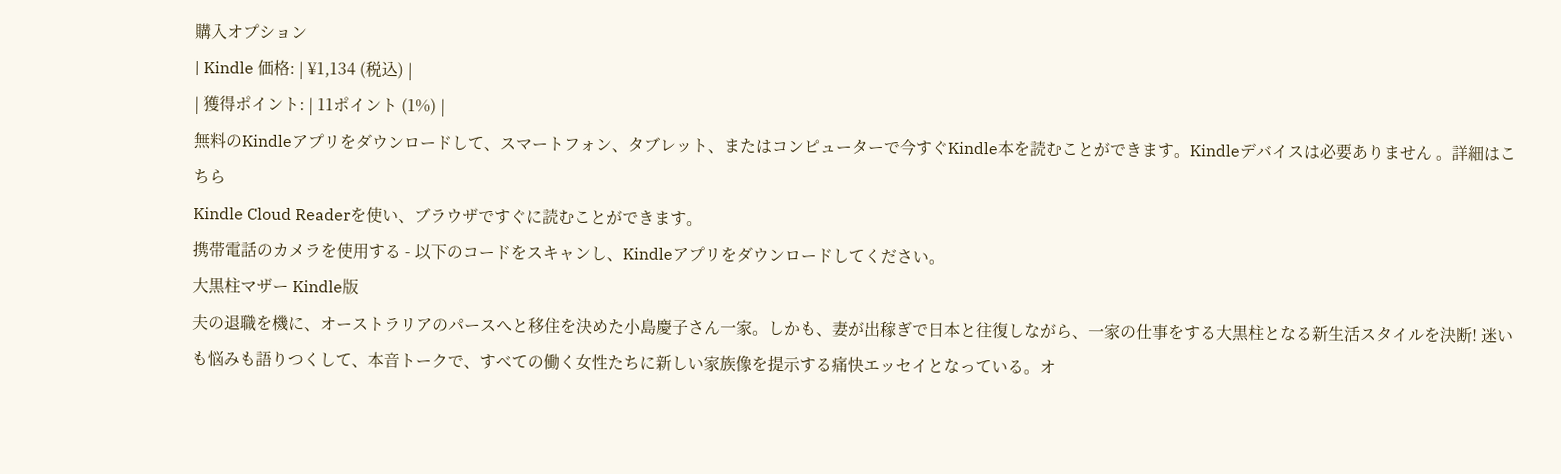購入オプション
| Kindle 価格: | ¥1,134 (税込) |
| 獲得ポイント: | 11ポイント (1%) |
無料のKindleアプリをダウンロードして、スマートフォン、タブレット、またはコンピューターで今すぐKindle本を読むことができます。Kindleデバイスは必要ありません 。詳細はこちら
Kindle Cloud Readerを使い、ブラウザですぐに読むことができます。
携帯電話のカメラを使用する - 以下のコードをスキャンし、Kindleアプリをダウンロードしてください。
大黒柱マザー Kindle版
夫の退職を機に、オーストラリアのパースへと移住を決めた小島慶子さん一家。しかも、妻が出稼ぎで日本と往復しながら、一家の仕事をする大黒柱となる新生活スタイルを決断! 迷いも悩みも語りつくして、本音トークで、すべての働く女性たちに新しい家族像を提示する痛快エッセイとなっている。オ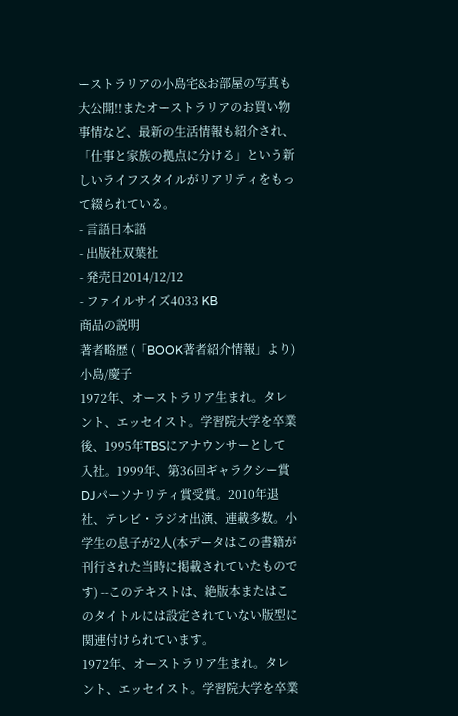ーストラリアの小島宅&お部屋の写真も大公開!!またオーストラリアのお買い物事情など、最新の生活情報も紹介され、「仕事と家族の拠点に分ける」という新しいライフスタイルがリアリティをもって綴られている。
- 言語日本語
- 出版社双葉社
- 発売日2014/12/12
- ファイルサイズ4033 KB
商品の説明
著者略歴 (「BOOK著者紹介情報」より)
小島/慶子
1972年、オーストラリア生まれ。タレント、エッセイスト。学習院大学を卒業後、1995年TBSにアナウンサーとして入社。1999年、第36回ギャラクシー賞DJパーソナリティ賞受賞。2010年退社、テレビ・ラジオ出演、連載多数。小学生の息子が2人(本データはこの書籍が刊行された当時に掲載されていたものです) --このテキストは、絶版本またはこのタイトルには設定されていない版型に関連付けられています。
1972年、オーストラリア生まれ。タレント、エッセイスト。学習院大学を卒業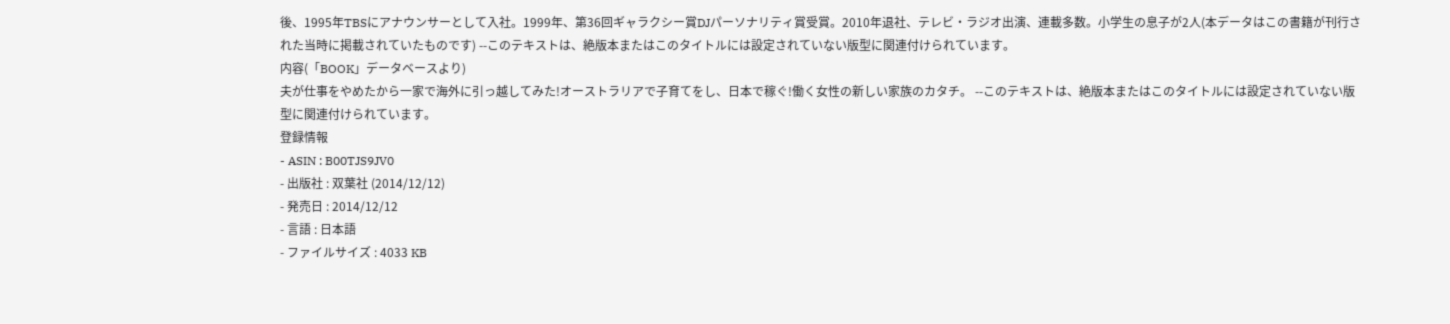後、1995年TBSにアナウンサーとして入社。1999年、第36回ギャラクシー賞DJパーソナリティ賞受賞。2010年退社、テレビ・ラジオ出演、連載多数。小学生の息子が2人(本データはこの書籍が刊行された当時に掲載されていたものです) --このテキストは、絶版本またはこのタイトルには設定されていない版型に関連付けられています。
内容(「BOOK」データベースより)
夫が仕事をやめたから一家で海外に引っ越してみた!オーストラリアで子育てをし、日本で稼ぐ!働く女性の新しい家族のカタチ。 --このテキストは、絶版本またはこのタイトルには設定されていない版型に関連付けられています。
登録情報
- ASIN : B00TJS9JV0
- 出版社 : 双葉社 (2014/12/12)
- 発売日 : 2014/12/12
- 言語 : 日本語
- ファイルサイズ : 4033 KB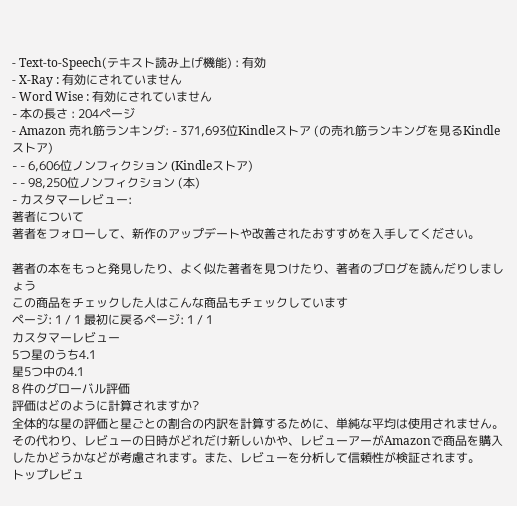- Text-to-Speech(テキスト読み上げ機能) : 有効
- X-Ray : 有効にされていません
- Word Wise : 有効にされていません
- 本の長さ : 204ページ
- Amazon 売れ筋ランキング: - 371,693位Kindleストア (の売れ筋ランキングを見るKindleストア)
- - 6,606位ノンフィクション (Kindleストア)
- - 98,250位ノンフィクション (本)
- カスタマーレビュー:
著者について
著者をフォローして、新作のアップデートや改善されたおすすめを入手してください。

著者の本をもっと発見したり、よく似た著者を見つけたり、著者のブログを読んだりしましょう
この商品をチェックした人はこんな商品もチェックしています
ページ: 1 / 1 最初に戻るページ: 1 / 1
カスタマーレビュー
5つ星のうち4.1
星5つ中の4.1
8 件のグローバル評価
評価はどのように計算されますか?
全体的な星の評価と星ごとの割合の内訳を計算するために、単純な平均は使用されません。その代わり、レビューの日時がどれだけ新しいかや、レビューアーがAmazonで商品を購入したかどうかなどが考慮されます。また、レビューを分析して信頼性が検証されます。
トップレビュ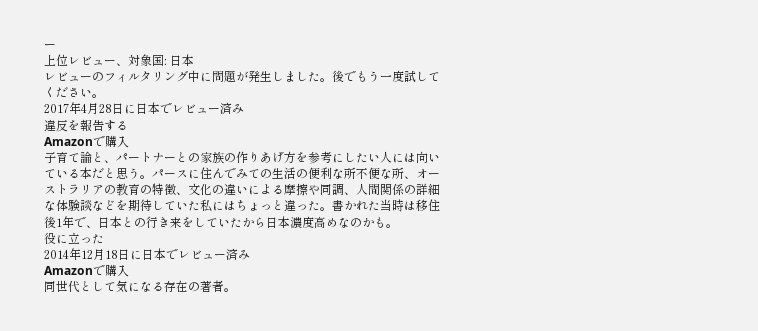ー
上位レビュー、対象国: 日本
レビューのフィルタリング中に問題が発生しました。後でもう一度試してください。
2017年4月28日に日本でレビュー済み
違反を報告する
Amazonで購入
子育て論と、パートナーとの家族の作りあげ方を参考にしたい人には向いている本だと思う。パースに住んでみての生活の便利な所不便な所、オーストラリアの教育の特徴、文化の違いによる摩擦や同調、人間関係の詳細な体験談などを期待していた私にはちょっと違った。書かれた当時は移住後1年で、日本との行き来をしていたから日本濃度高めなのかも。
役に立った
2014年12月18日に日本でレビュー済み
Amazonで購入
同世代として気になる存在の著者。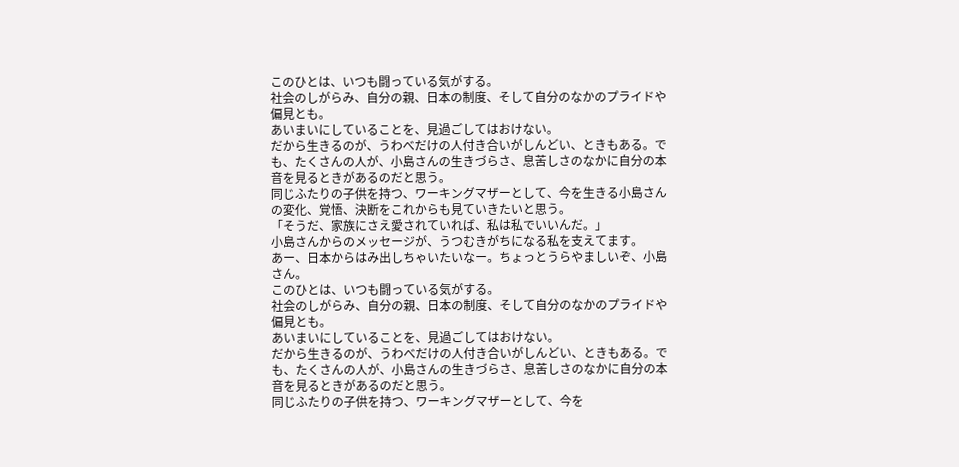このひとは、いつも闘っている気がする。
社会のしがらみ、自分の親、日本の制度、そして自分のなかのプライドや偏見とも。
あいまいにしていることを、見過ごしてはおけない。
だから生きるのが、うわべだけの人付き合いがしんどい、ときもある。でも、たくさんの人が、小島さんの生きづらさ、息苦しさのなかに自分の本音を見るときがあるのだと思う。
同じふたりの子供を持つ、ワーキングマザーとして、今を生きる小島さんの変化、覚悟、決断をこれからも見ていきたいと思う。
「そうだ、家族にさえ愛されていれば、私は私でいいんだ。」
小島さんからのメッセージが、うつむきがちになる私を支えてます。
あー、日本からはみ出しちゃいたいなー。ちょっとうらやましいぞ、小島さん。
このひとは、いつも闘っている気がする。
社会のしがらみ、自分の親、日本の制度、そして自分のなかのプライドや偏見とも。
あいまいにしていることを、見過ごしてはおけない。
だから生きるのが、うわべだけの人付き合いがしんどい、ときもある。でも、たくさんの人が、小島さんの生きづらさ、息苦しさのなかに自分の本音を見るときがあるのだと思う。
同じふたりの子供を持つ、ワーキングマザーとして、今を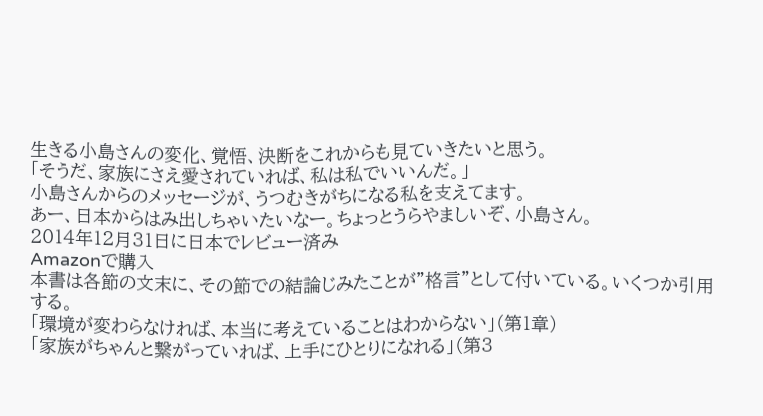生きる小島さんの変化、覚悟、決断をこれからも見ていきたいと思う。
「そうだ、家族にさえ愛されていれば、私は私でいいんだ。」
小島さんからのメッセージが、うつむきがちになる私を支えてます。
あー、日本からはみ出しちゃいたいなー。ちょっとうらやましいぞ、小島さん。
2014年12月31日に日本でレビュー済み
Amazonで購入
本書は各節の文末に、その節での結論じみたことが”格言”として付いている。いくつか引用する。
「環境が変わらなければ、本当に考えていることはわからない」(第1章)
「家族がちゃんと繋がっていれば、上手にひとりになれる」(第3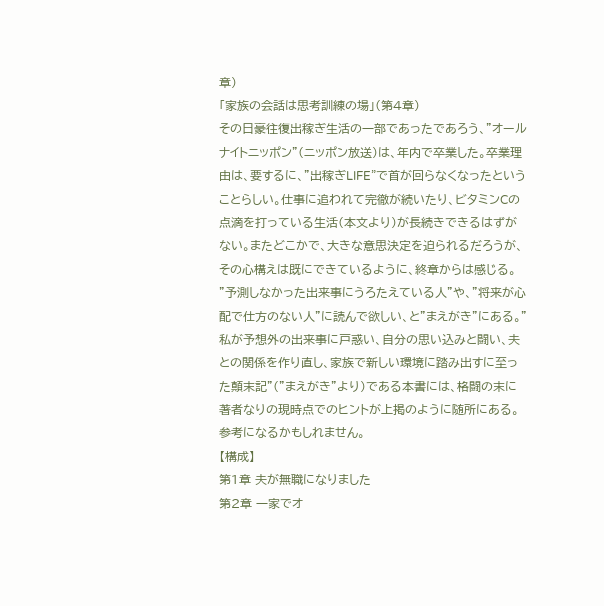章)
「家族の会話は思考訓練の場」(第4章)
その日豪往復出稼ぎ生活の一部であったであろう、”オールナイトニッポン”(ニッポン放送)は、年内で卒業した。卒業理由は、要するに、”出稼ぎLIFE”で首が回らなくなったということらしい。仕事に追われて完徹が続いたり、ビタミンCの点滴を打っている生活(本文より)が長続きできるはずがない。またどこかで、大きな意思決定を迫られるだろうが、その心構えは既にできているように、終章からは感じる。
”予測しなかった出来事にうろたえている人”や、”将来が心配で仕方のない人”に読んで欲しい、と”まえがき”にある。”私が予想外の出来事に戸惑い、自分の思い込みと闘い、夫との関係を作り直し、家族で新しい環境に踏み出すに至った顛末記”(”まえがき”より)である本書には、格闘の末に著者なりの現時点でのヒントが上掲のように随所にある。参考になるかもしれません。
【構成】
第1章 夫が無職になりました
第2章 一家でオ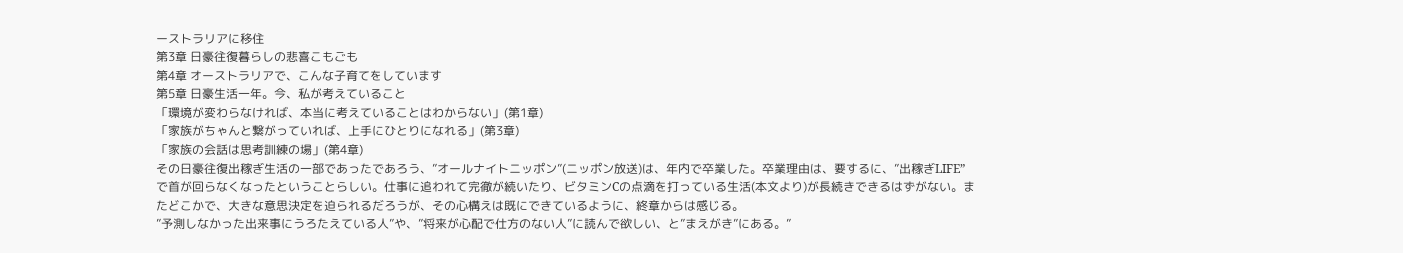ーストラリアに移住
第3章 日豪往復暮らしの悲喜こもごも
第4章 オーストラリアで、こんな子育てをしています
第5章 日豪生活一年。今、私が考えていること
「環境が変わらなければ、本当に考えていることはわからない」(第1章)
「家族がちゃんと繋がっていれば、上手にひとりになれる」(第3章)
「家族の会話は思考訓練の場」(第4章)
その日豪往復出稼ぎ生活の一部であったであろう、”オールナイトニッポン”(ニッポン放送)は、年内で卒業した。卒業理由は、要するに、”出稼ぎLIFE”で首が回らなくなったということらしい。仕事に追われて完徹が続いたり、ビタミンCの点滴を打っている生活(本文より)が長続きできるはずがない。またどこかで、大きな意思決定を迫られるだろうが、その心構えは既にできているように、終章からは感じる。
”予測しなかった出来事にうろたえている人”や、”将来が心配で仕方のない人”に読んで欲しい、と”まえがき”にある。”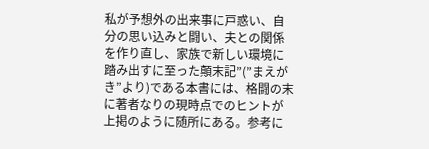私が予想外の出来事に戸惑い、自分の思い込みと闘い、夫との関係を作り直し、家族で新しい環境に踏み出すに至った顛末記”(”まえがき”より)である本書には、格闘の末に著者なりの現時点でのヒントが上掲のように随所にある。参考に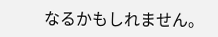なるかもしれません。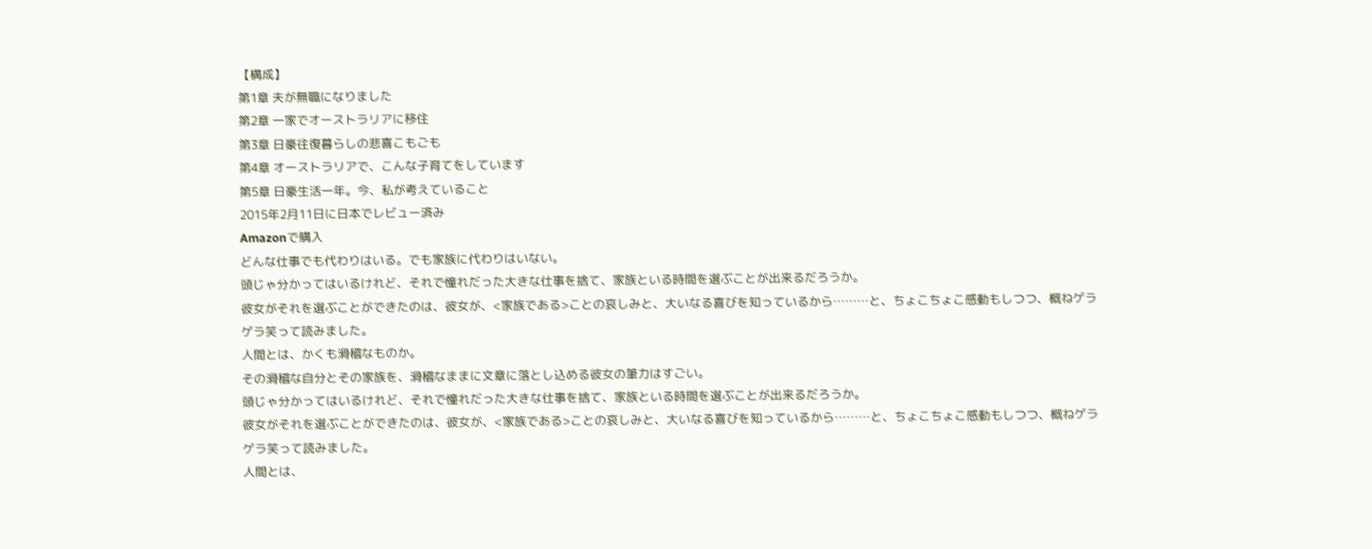【構成】
第1章 夫が無職になりました
第2章 一家でオーストラリアに移住
第3章 日豪往復暮らしの悲喜こもごも
第4章 オーストラリアで、こんな子育てをしています
第5章 日豪生活一年。今、私が考えていること
2015年2月11日に日本でレビュー済み
Amazonで購入
どんな仕事でも代わりはいる。でも家族に代わりはいない。
頭じゃ分かってはいるけれど、それで憧れだった大きな仕事を捨て、家族といる時間を選ぶことが出来るだろうか。
彼女がそれを選ぶことができたのは、彼女が、<家族である>ことの哀しみと、大いなる喜びを知っているから………と、ちょこちょこ感動もしつつ、概ねゲラゲラ笑って読みました。
人間とは、かくも滑稽なものか。
その滑稽な自分とその家族を、滑稽なままに文章に落とし込める彼女の筆力はすごい。
頭じゃ分かってはいるけれど、それで憧れだった大きな仕事を捨て、家族といる時間を選ぶことが出来るだろうか。
彼女がそれを選ぶことができたのは、彼女が、<家族である>ことの哀しみと、大いなる喜びを知っているから………と、ちょこちょこ感動もしつつ、概ねゲラゲラ笑って読みました。
人間とは、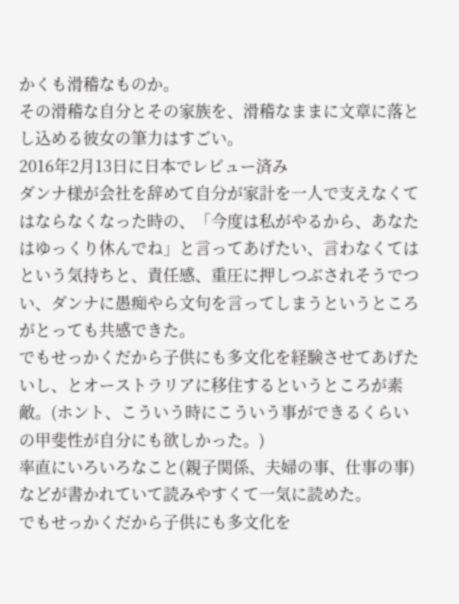かくも滑稽なものか。
その滑稽な自分とその家族を、滑稽なままに文章に落とし込める彼女の筆力はすごい。
2016年2月13日に日本でレビュー済み
ダンナ様が会社を辞めて自分が家計を一人で支えなくてはならなくなった時の、「今度は私がやるから、あなたはゆっくり休んでね」と言ってあげたい、言わなくてはという気持ちと、責任感、重圧に押しつぶされそうでつい、ダンナに愚痴やら文句を言ってしまうというところがとっても共感できた。
でもせっかくだから子供にも多文化を経験させてあげたいし、とオーストラリアに移住するというところが素敵。(ホント、こういう時にこういう事ができるくらいの甲斐性が自分にも欲しかった。)
率直にいろいろなこと(親子関係、夫婦の事、仕事の事)などが書かれていて読みやすくて一気に読めた。
でもせっかくだから子供にも多文化を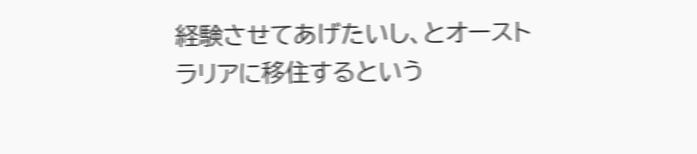経験させてあげたいし、とオーストラリアに移住するという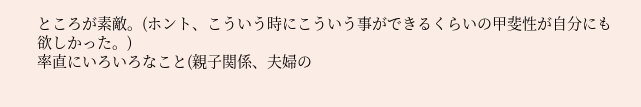ところが素敵。(ホント、こういう時にこういう事ができるくらいの甲斐性が自分にも欲しかった。)
率直にいろいろなこと(親子関係、夫婦の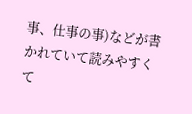事、仕事の事)などが書かれていて読みやすくて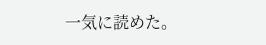一気に読めた。